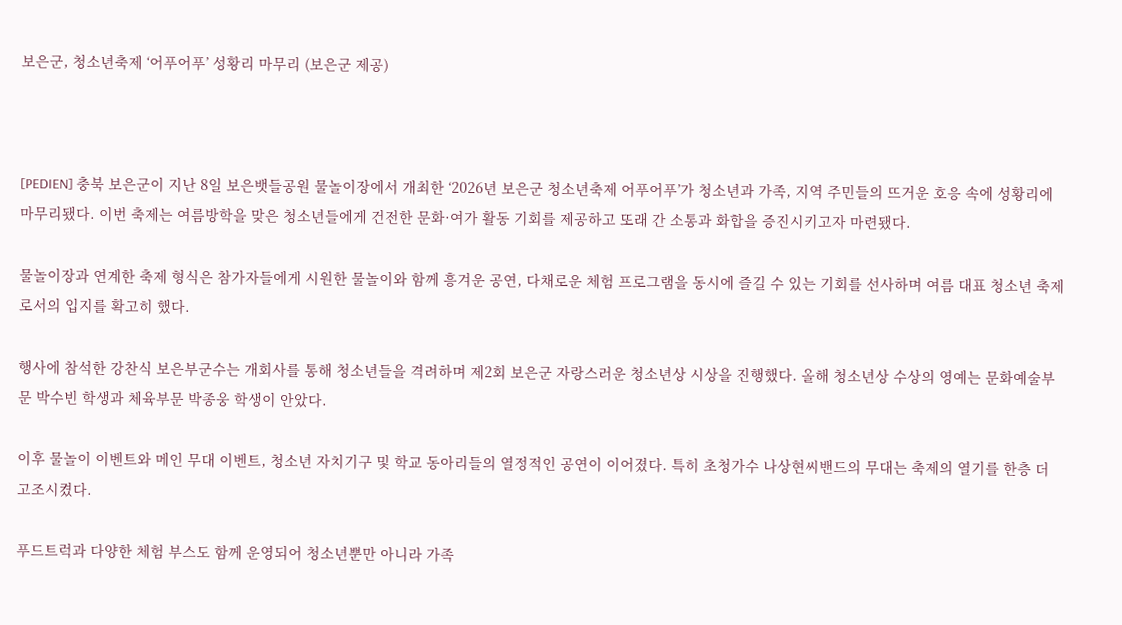보은군, 청소년축제 ‘어푸어푸’ 성황리 마무리 (보은군 제공)



[PEDIEN] 충북 보은군이 지난 8일 보은뱃들공원 물놀이장에서 개최한 ‘2026년 보은군 청소년축제 어푸어푸’가 청소년과 가족, 지역 주민들의 뜨거운 호응 속에 성황리에 마무리됐다. 이번 축제는 여름방학을 맞은 청소년들에게 건전한 문화·여가 활동 기회를 제공하고 또래 간 소통과 화합을 증진시키고자 마련됐다.

물놀이장과 연계한 축제 형식은 참가자들에게 시원한 물놀이와 함께 흥겨운 공연, 다채로운 체험 프로그램을 동시에 즐길 수 있는 기회를 선사하며 여름 대표 청소년 축제로서의 입지를 확고히 했다.

행사에 참석한 강찬식 보은부군수는 개회사를 통해 청소년들을 격려하며 제2회 보은군 자랑스러운 청소년상 시상을 진행했다. 올해 청소년상 수상의 영예는 문화예술부문 박수빈 학생과 체육부문 박종웅 학생이 안았다.

이후 물놀이 이벤트와 메인 무대 이벤트, 청소년 자치기구 및 학교 동아리들의 열정적인 공연이 이어졌다. 특히 초청가수 나상현씨밴드의 무대는 축제의 열기를 한층 더 고조시켰다.

푸드트럭과 다양한 체험 부스도 함께 운영되어 청소년뿐만 아니라 가족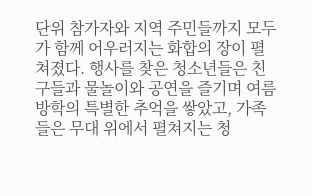단위 참가자와 지역 주민들까지 모두가 함께 어우러지는 화합의 장이 펼쳐졌다. 행사를 찾은 청소년들은 친구들과 물놀이와 공연을 즐기며 여름방학의 특별한 추억을 쌓았고, 가족들은 무대 위에서 펼쳐지는 청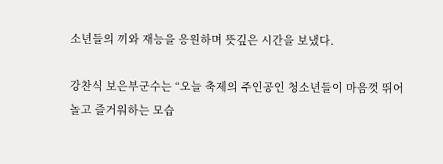소년들의 끼와 재능을 응원하며 뜻깊은 시간을 보냈다.

강찬식 보은부군수는 “오늘 축제의 주인공인 청소년들이 마음껏 뛰어놀고 즐거워하는 모습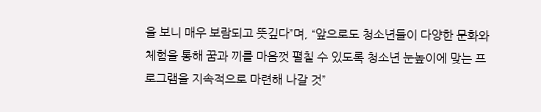을 보니 매우 보람되고 뜻깊다”며, “앞으로도 청소년들이 다양한 문화와 체험을 통해 꿈과 끼를 마음껏 펼칠 수 있도록 청소년 눈높이에 맞는 프로그램을 지속적으로 마련해 나갈 것”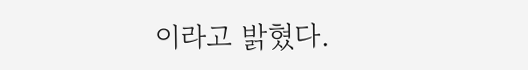이라고 밝혔다.